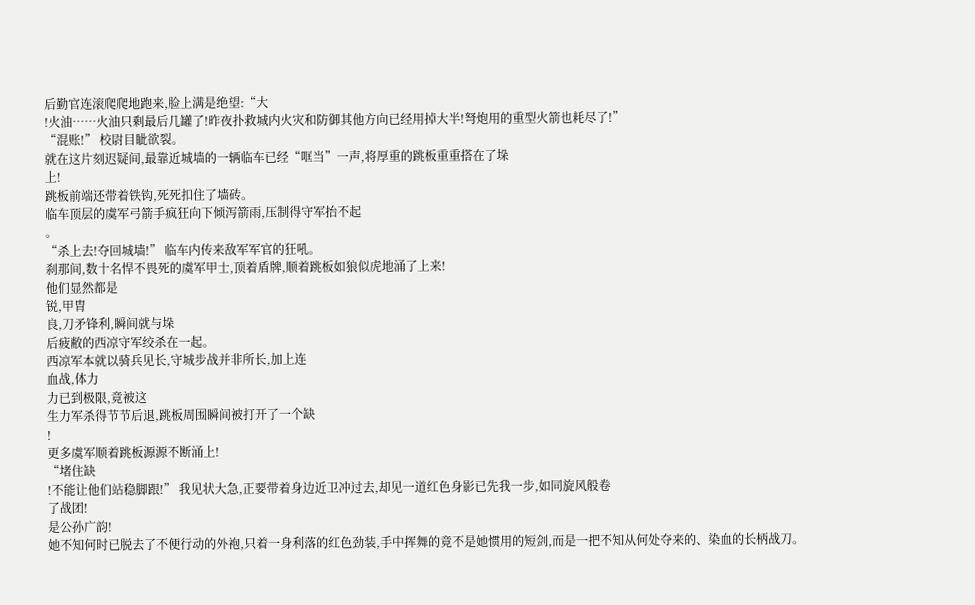后勤官连滚爬爬地跑来,脸上满是绝望:“大
!火油……火油只剩最后几罐了!昨夜扑救城内火灾和防御其他方向已经用掉大半!弩炮用的重型火箭也耗尽了!”
“混账!” 校尉目眦欲裂。
就在这片刻迟疑间,最靠近城墙的一辆临车已经“哐当”一声,将厚重的跳板重重搭在了垛
上!
跳板前端还带着铁钩,死死扣住了墙砖。
临车顶层的虞军弓箭手疯狂向下倾泻箭雨,压制得守军抬不起
。
“杀上去!夺回城墙!” 临车内传来敌军军官的狂吼。
刹那间,数十名悍不畏死的虞军甲士,顶着盾牌,顺着跳板如狼似虎地涌了上来!
他们显然都是
锐,甲胄
良,刀矛锋利,瞬间就与垛
后疲敝的西凉守军绞杀在一起。
西凉军本就以骑兵见长,守城步战并非所长,加上连
血战,体力
力已到极限,竟被这
生力军杀得节节后退,跳板周围瞬间被打开了一个缺
!
更多虞军顺着跳板源源不断涌上!
“堵住缺
!不能让他们站稳脚跟!” 我见状大急,正要带着身边近卫冲过去,却见一道红色身影已先我一步,如同旋风般卷
了战团!
是公孙广韵!
她不知何时已脱去了不便行动的外袍,只着一身利落的红色劲装,手中挥舞的竟不是她惯用的短剑,而是一把不知从何处夺来的、染血的长柄战刀。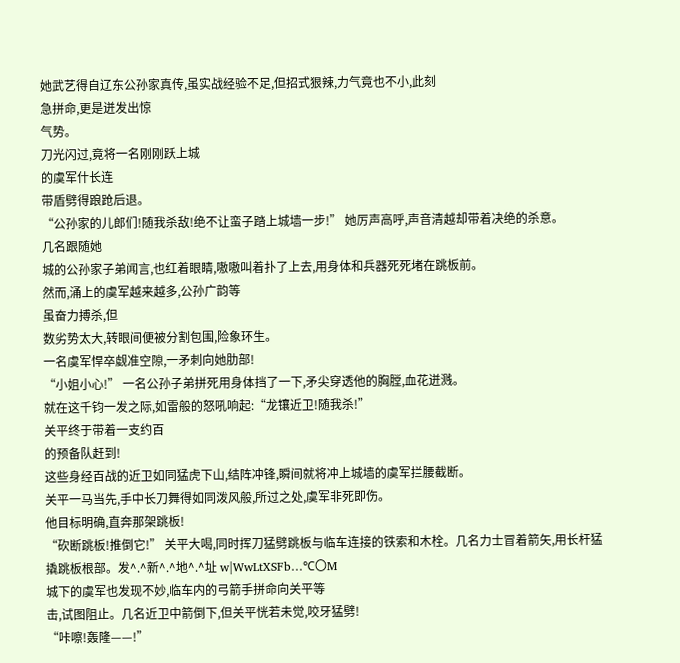她武艺得自辽东公孙家真传,虽实战经验不足,但招式狠辣,力气竟也不小,此刻
急拼命,更是迸发出惊
气势。
刀光闪过,竟将一名刚刚跃上城
的虞军什长连
带盾劈得踉跄后退。
“公孙家的儿郎们!随我杀敌!绝不让蛮子踏上城墙一步!” 她厉声高呼,声音清越却带着决绝的杀意。
几名跟随她
城的公孙家子弟闻言,也红着眼睛,嗷嗷叫着扑了上去,用身体和兵器死死堵在跳板前。
然而,涌上的虞军越来越多,公孙广韵等
虽奋力搏杀,但
数劣势太大,转眼间便被分割包围,险象环生。
一名虞军悍卒觑准空隙,一矛刺向她肋部!
“小姐小心!” 一名公孙子弟拼死用身体挡了一下,矛尖穿透他的胸膛,血花迸溅。
就在这千钧一发之际,如雷般的怒吼响起:“龙镶近卫!随我杀!”
关平终于带着一支约百
的预备队赶到!
这些身经百战的近卫如同猛虎下山,结阵冲锋,瞬间就将冲上城墙的虞军拦腰截断。
关平一马当先,手中长刀舞得如同泼风般,所过之处,虞军非死即伤。
他目标明确,直奔那架跳板!
“砍断跳板!推倒它!” 关平大喝,同时挥刀猛劈跳板与临车连接的铁索和木栓。几名力士冒着箭矢,用长杆猛撬跳板根部。发^.^新^.^地^.^址 w|WwLtXSFb…℃〇M
城下的虞军也发现不妙,临车内的弓箭手拼命向关平等
击,试图阻止。几名近卫中箭倒下,但关平恍若未觉,咬牙猛劈!
“咔嚓!轰隆——!”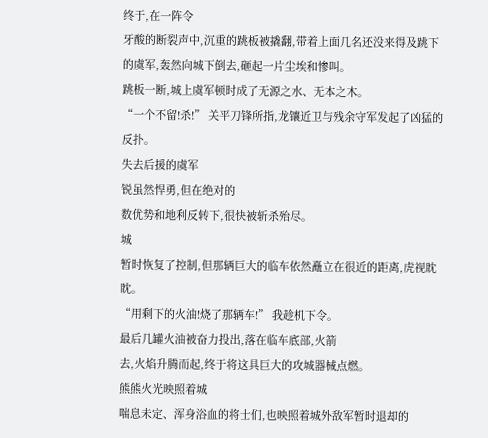终于,在一阵令
牙酸的断裂声中,沉重的跳板被撬翻,带着上面几名还没来得及跳下的虞军,轰然向城下倒去,砸起一片尘埃和惨叫。
跳板一断,城上虞军顿时成了无源之水、无本之木。
“一个不留!杀!” 关平刀锋所指,龙镶近卫与残余守军发起了凶猛的反扑。
失去后援的虞军
锐虽然悍勇,但在绝对的
数优势和地利反转下,很快被斩杀殆尽。
城
暂时恢复了控制,但那辆巨大的临车依然矗立在很近的距离,虎视眈眈。
“用剩下的火油!烧了那辆车!” 我趁机下令。
最后几罐火油被奋力投出,落在临车底部,火箭
去,火焰升腾而起,终于将这具巨大的攻城器械点燃。
熊熊火光映照着城
喘息未定、浑身浴血的将士们,也映照着城外敌军暂时退却的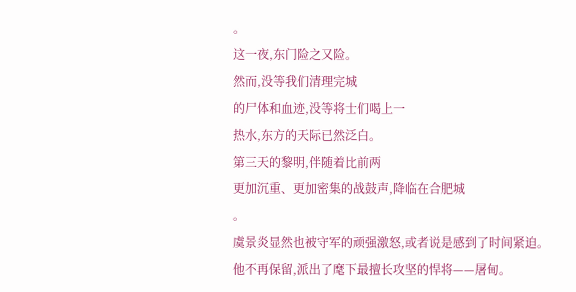。
这一夜,东门险之又险。
然而,没等我们清理完城
的尸体和血迹,没等将士们喝上一
热水,东方的天际已然泛白。
第三天的黎明,伴随着比前两
更加沉重、更加密集的战鼓声,降临在合肥城
。
虞景炎显然也被守军的顽强激怒,或者说是感到了时间紧迫。
他不再保留,派出了麾下最擅长攻坚的悍将——屠甸。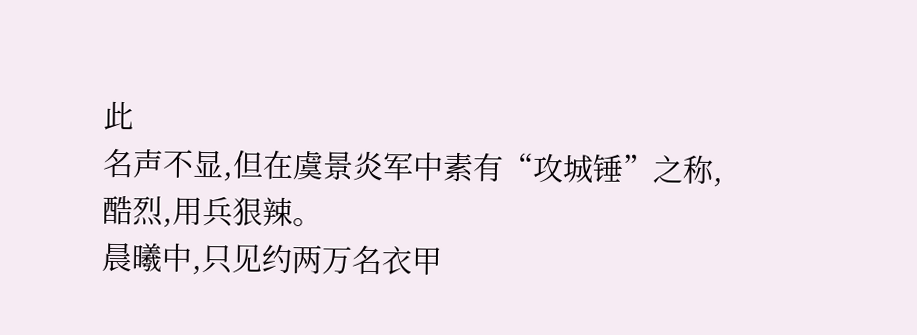此
名声不显,但在虞景炎军中素有“攻城锤”之称,
酷烈,用兵狠辣。
晨曦中,只见约两万名衣甲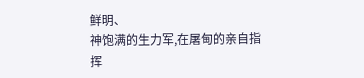鲜明、
神饱满的生力军,在屠甸的亲自指挥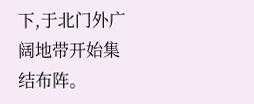下,于北门外广阔地带开始集结布阵。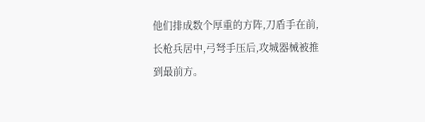他们排成数个厚重的方阵,刀盾手在前,长枪兵居中,弓弩手压后,攻城器械被推到最前方。